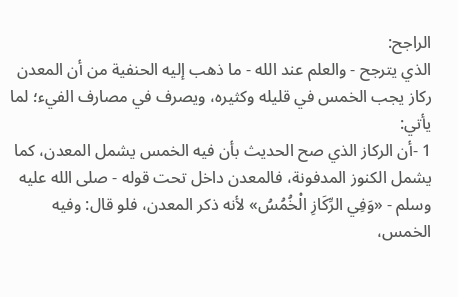الراجح:
الذي يترجح - والعلم عند الله - ما ذهب إليه الحنفية من أن المعدن ركاز يجب الخمس في قليله وكثيره، ويصرف في مصارف الفيء؛ لما يأتي:
1 -أن الركاز الذي صح الحديث بأن فيه الخمس يشمل المعدن، كما يشمل الكنوز المدفونة، فالمعدن داخل تحت قوله - صلى الله عليه وسلم - «وَفِي الرِّكَازِ الْخُمُسُ» لأنه ذكر المعدن، فلو قال: وفيه الخمس،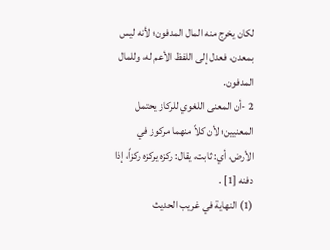لكان يخرج منه المال المدفون؛ لأنه ليس بمعدن، فعدل إلى اللفظ الأعم له، وللمال المدفون.
2 -أن المعنى اللغوي للركاز يحتمل المعنيين؛ لأن كلاً منهما مركوز في الأرض، أي: ثابت، يقال: ركزه يركزه ركزاً، إذا دفنه [1] .
(1) النهاية في غريب الحديث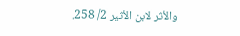والأثر لابن الأثير 2/ 258.